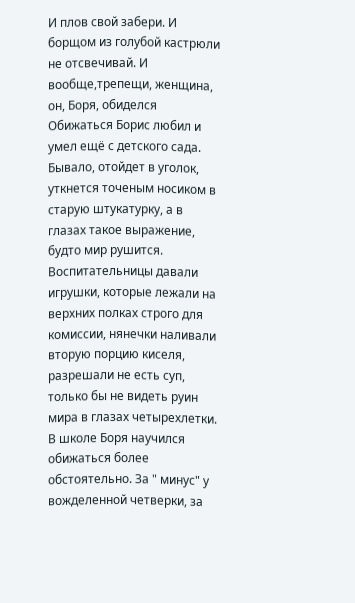И плов свой забери. И борщом из голубой кастрюли не отсвечивай. И вообще,трепещи, женщина, он, Боря, обиделся Обижаться Борис любил и умел ещё с детского сада. Бывало, отойдет в уголок, уткнется точеным носиком в старую штукатурку, а в глазах такое выражение, будто мир рушится. Воспитательницы давали игрушки, которые лежали на верхних полках строго для комиссии, нянечки наливали вторую порцию киселя, разрешали не есть суп, только бы не видеть руин мира в глазах четырехлетки. В школе Боря научился обижаться более обстоятельно. За " минус" у вожделенной четверки, за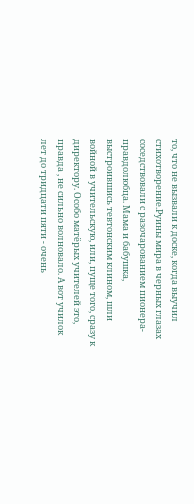то, что не вызвали к доске, когда выучил стихотворение.Руины мира в черных глазах соседствовали с разочарованием пионера- правдолюбца. Мама и бабушка, выстроившись тевтонским клином, шли войной в учительскую, или, пуще того, сразу к директору. Особо матёрых учителей это, правда , не сильно волновало. А вот училок лет до тридцати пяти - очень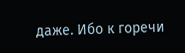даже. Ибо к горечи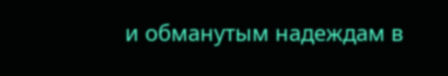и обманутым надеждам в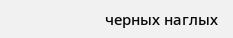черных наглых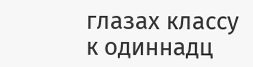глазах классу к одиннадц